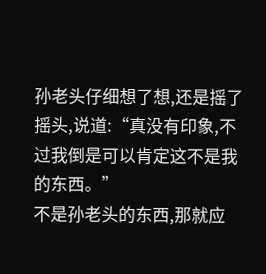孙老头仔细想了想,还是摇了摇头,说道:“真没有印象,不过我倒是可以肯定这不是我的东西。”
不是孙老头的东西,那就应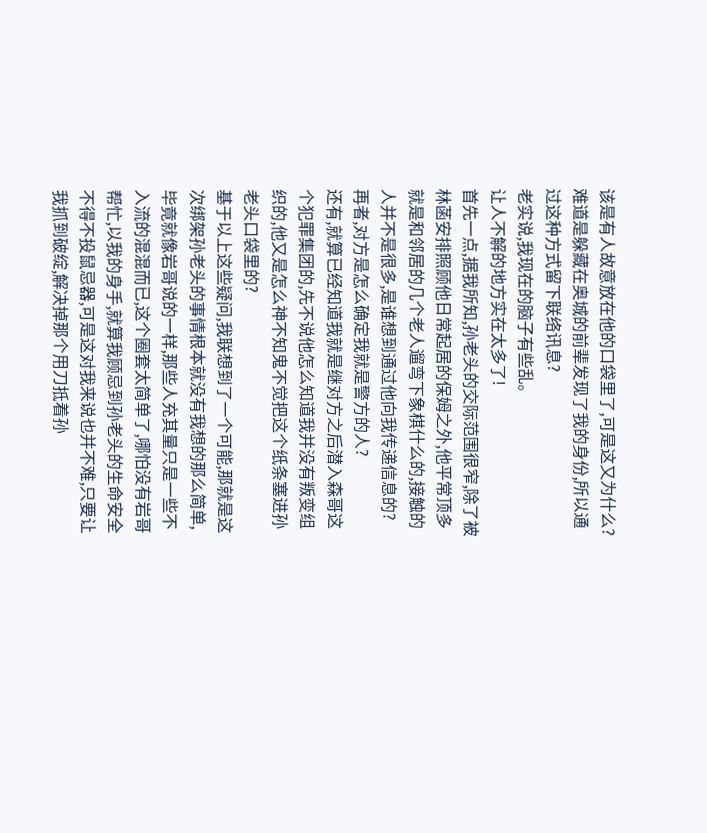该是有人故意放在他的口袋里了,可是这又为什么?难道是躲藏在奥城的前辈发现了我的身份,所以通过这种方式留下联络讯息?
老实说,我现在的脑子有些乱。
让人不解的地方实在太多了!
首先一点,据我所知,孙老头的交际范围很窄,除了被林菡安排照顾他日常起居的保姆之外,他平常顶多就是和邻居的几个老人遛弯下象棋什么的,接触的人并不是很多,是谁想到通过他向我传递信息的?
再者,对方是怎么确定我就是警方的人?
还有,就算已经知道我就是继对方之后潜入森哥这个犯罪集团的,先不说他怎么知道我并没有叛变组织的,他又是怎么神不知鬼不觉把这个纸条塞进孙老头口袋里的?
基于以上这些疑问,我联想到了一个可能,那就是这次绑架孙老头的事情根本就没有我想的那么简单,毕竟就像岩哥说的一样,那些人充其量只是一些不入流的混混而已,这个圈套太简单了,哪怕没有岩哥帮忙,以我的身手,就算我顾忌到孙老头的生命安全不得不投鼠忌器,可是这对我来说也并不难,只要让我抓到破绽,解决掉那个用刀抵着孙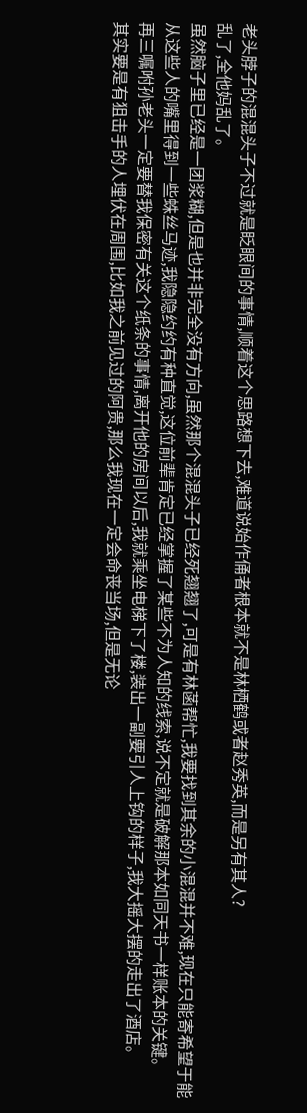老头脖子的混混头子不过就是眨眼间的事情,顺着这个思路想下去,难道说始作俑者根本就不是林栖鹤或者赵秀英,而是另有其人?
乱了,全他妈乱了。
虽然脑子里已经是一团浆糊,但是也并非完全没有方向,虽然那个混混头子已经死翘翘了,可是有林菡帮忙,我要找到其余的小混混并不难,现在只能寄希望于能从这些人的嘴里得到一些蛛丝马迹,我隐隐约约有种直觉,这位前辈肯定已经掌握了某些不为人知的线索,说不定就是破解那本如同天书一样账本的关键。
再三嘱咐孙老头一定要替我保密有关这个纸条的事情,离开他的房间以后,我就乘坐电梯下了楼,装出一副要引人上钩的样子,我大摇大摆的走出了酒店。
其实要是有狙击手的人埋伏在周围,比如我之前见过的阿贵,那么我现在一定会命丧当场,但是无论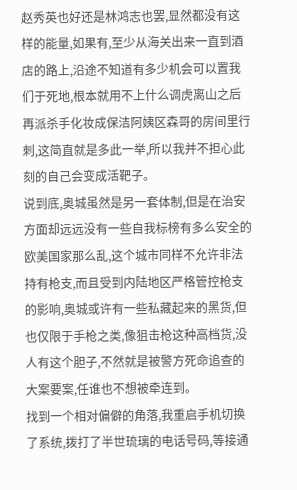赵秀英也好还是林鸿志也罢,显然都没有这样的能量,如果有,至少从海关出来一直到酒店的路上,沿途不知道有多少机会可以置我们于死地,根本就用不上什么调虎离山之后再派杀手化妆成保洁阿姨区森哥的房间里行刺,这简直就是多此一举,所以我并不担心此刻的自己会变成活靶子。
说到底,奥城虽然是另一套体制,但是在治安方面却远远没有一些自我标榜有多么安全的欧美国家那么乱,这个城市同样不允许非法持有枪支,而且受到内陆地区严格管控枪支的影响,奥城或许有一些私藏起来的黑货,但也仅限于手枪之类,像狙击枪这种高档货,没人有这个胆子,不然就是被警方死命追查的大案要案,任谁也不想被牵连到。
找到一个相对偏僻的角落,我重启手机切换了系统,拨打了半世琉璃的电话号码,等接通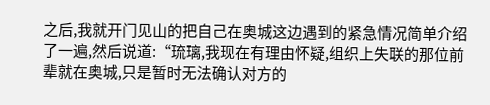之后,我就开门见山的把自己在奥城这边遇到的紧急情况简单介绍了一遍,然后说道:“琉璃,我现在有理由怀疑,组织上失联的那位前辈就在奥城,只是暂时无法确认对方的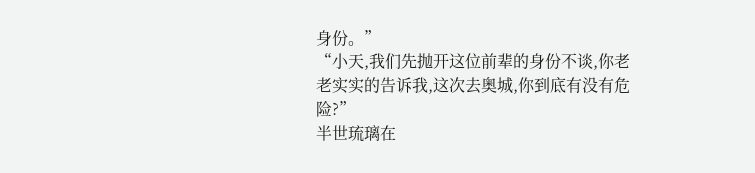身份。”
“小天,我们先抛开这位前辈的身份不谈,你老老实实的告诉我,这次去奥城,你到底有没有危险?”
半世琉璃在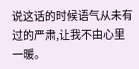说这话的时候语气从未有过的严肃,让我不由心里一暖。